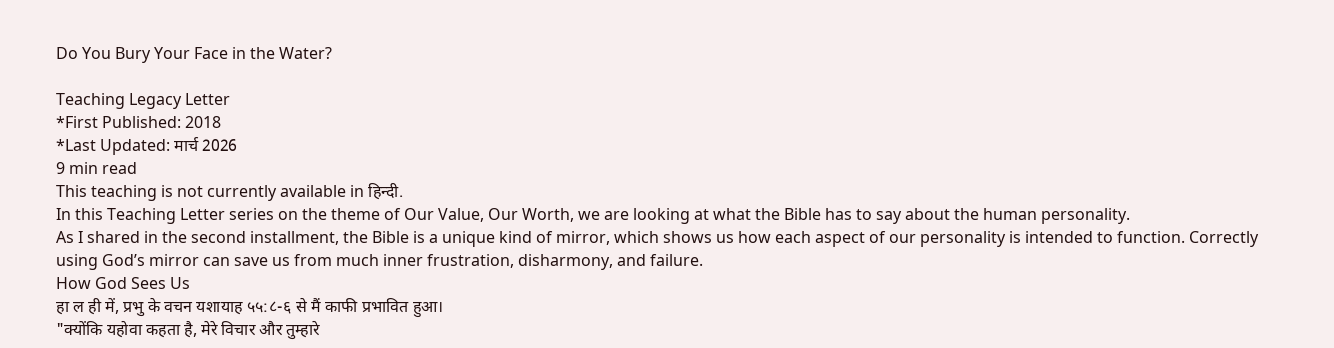Do You Bury Your Face in the Water?

Teaching Legacy Letter
*First Published: 2018
*Last Updated: मार्च 2026
9 min read
This teaching is not currently available in हिन्दी.
In this Teaching Letter series on the theme of Our Value, Our Worth, we are looking at what the Bible has to say about the human personality.
As I shared in the second installment, the Bible is a unique kind of mirror, which shows us how each aspect of our personality is intended to function. Correctly using God’s mirror can save us from much inner frustration, disharmony, and failure.
How God Sees Us
हा ल ही में, प्रभु के वचन यशायाह ५५:८-६ से मैं काफी प्रभावित हुआ।
"क्योंकि यहोवा कहता है, मेरे विचार और तुम्हारे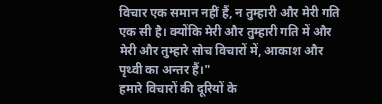विचार एक समान नहीं हैं, न तुम्हारी और मेरी गति एक सी है। क्योंकि मेरी और तुम्हारी गति में और मेरी और तुम्हारे सोच विचारों में, आकाश और पृथ्वी का अन्तर हैं।"
हमारे विचारों की दूरियों के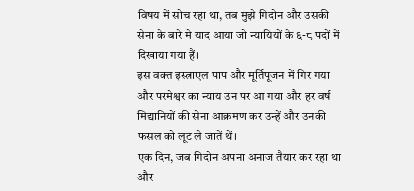विषय में सोच रहा था, तब मुझे गिदोन और उसकी सेना के बारे मे याद आया जो न्यायियों के ६-८ पदों में दिखाया गया हैं।
इस वक्त इस्त्राएल पाप और मूर्तिपूजन में गिर गया और परमेश्वर का न्याय उन पर आ गया और हर वर्ष मिद्यानियों की सेना आक्रमण कर उन्हें और उनकी फसल को लूट ले जातें थें।
एक दिन, जब गिदोन अपना अनाज तैयार कर रहा था और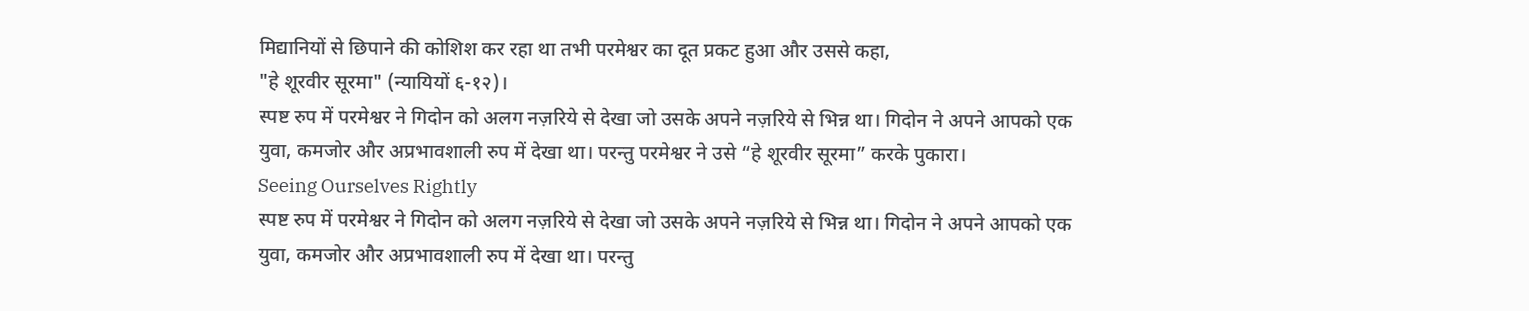मिद्यानियों से छिपाने की कोशिश कर रहा था तभी परमेश्वर का दूत प्रकट हुआ और उससे कहा,
"हे शूरवीर सूरमा" (न्यायियों ६-१२)।
स्पष्ट रुप में परमेश्वर ने गिदोन को अलग नज़रिये से देखा जो उसके अपने नज़रिये से भिन्न था। गिदोन ने अपने आपको एक युवा, कमजोर और अप्रभावशाली रुप में देखा था। परन्तु परमेश्वर ने उसे “हे शूरवीर सूरमा” करके पुकारा।
Seeing Ourselves Rightly
स्पष्ट रुप में परमेश्वर ने गिदोन को अलग नज़रिये से देखा जो उसके अपने नज़रिये से भिन्न था। गिदोन ने अपने आपको एक युवा, कमजोर और अप्रभावशाली रुप में देखा था। परन्तु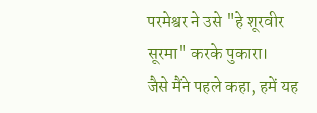परमेश्वर ने उसे "हे शूरवीर सूरमा" करके पुकारा।
जैसे मैंने पहले कहा, हमें यह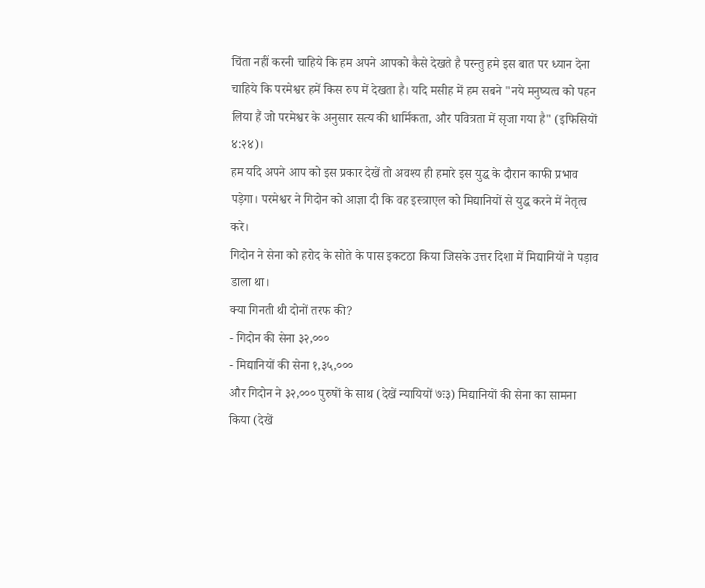चिंता नहीं करनी चाहिये कि हम अपने आपको कैसे देखते है परन्तु हमे इस बात पर ध्यान देना चाहिये कि परमेश्वर हमें किस रुप में देखता है। यदि मसीह में हम सबने "नये मनुष्यत्व को पहन लिया हैं जो परमेश्वर के अनुसार सत्य की धार्मिकता, और पवित्रता में सृजा गया है" (इफिसियों ४:२४)।
हम यदि अपने आप को इस प्रकार देखें तो अवश्य ही हमारे इस युद्ध के दौरान काफी प्रभाव पड़ेगा। परमेश्वर ने गिदोन को आज्ञा दी कि वह इस्त्राएल को मिद्यानियों से युद्ध करने में नेतृत्व करे।
गिदोन ने सेना को हरोद के सोते के पास इकटठा किया जिसके उत्तर दिशा में मिद्यानियों ने पड़ाव डाला था।
क्या गिनती थी दोनों तरफ की?
- गिदोन की सेना ३२,०००
- मिद्यानियों की सेना १,३५,०००
और गिदोन ने ३२,००० पुरुषों के साथ (देखें न्यायियों ७ः३) मिद्यानियों की सेना का सामना किया (देखें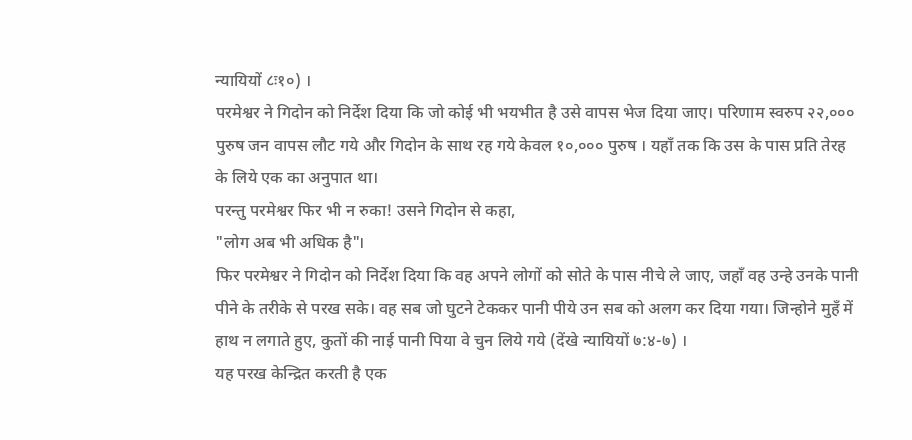न्यायियों ८ः१०) ।
परमेश्वर ने गिदोन को निर्देश दिया कि जो कोई भी भयभीत है उसे वापस भेज दिया जाए। परिणाम स्वरुप २२,००० पुरुष जन वापस लौट गये और गिदोन के साथ रह गये केवल १०,००० पुरुष । यहाँ तक कि उस के पास प्रति तेरह के लिये एक का अनुपात था।
परन्तु परमेश्वर फिर भी न रुका! उसने गिदोन से कहा,
"लोग अब भी अधिक है"।
फिर परमेश्वर ने गिदोन को निर्देश दिया कि वह अपने लोगों को सोते के पास नीचे ले जाए, जहाँ वह उन्हे उनके पानी पीने के तरीके से परख सके। वह सब जो घुटने टेककर पानी पीये उन सब को अलग कर दिया गया। जिन्होने मुहँ में हाथ न लगाते हुए, कुतों की नाई पानी पिया वे चुन लिये गये (देंखे न्यायियों ७:४-७) ।
यह परख केन्द्रित करती है एक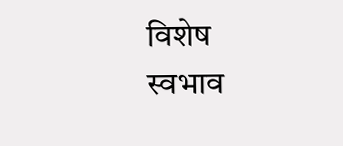विशेष स्वभाव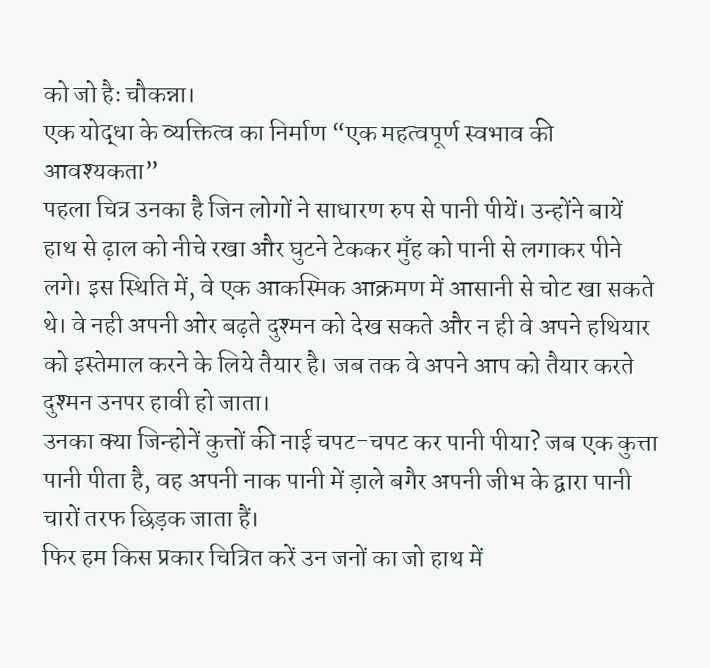को जो हैः चौकन्ना।
एक योद्धा के व्यक्तित्व का निर्माण “एक महत्वपूर्ण स्वभाव की आवश्यकता”
पहला चित्र उनका है जिन लोगों ने साधारण रुप से पानी पीयें। उन्होंने बायें हाथ से ढ़ाल को नीचे रखा और घुटने टेककर मुँह को पानी से लगाकर पीने लगे। इस स्थिति में, वे एक आकस्मिक आक्रमण में आसानी से चोट खा सकते थे। वे नही अपनी ओर बढ़ते दुश्मन को देख सकते और न ही वे अपने हथियार को इस्तेमाल करने के लिये तैयार है। जब तक वे अपने आप को तैयार करते दुश्मन उनपर हावी हो जाता।
उनका क्या जिन्होनें कुत्तों की नाई चपट-चपट कर पानी पीया? जब एक कुत्ता पानी पीता है, वह अपनी नाक पानी में ड़ाले बगैर अपनी जीभ के द्वारा पानी चारों तरफ छिड़क जाता हैं।
फिर हम किस प्रकार चित्रित करें उन जनों का जो हाथ में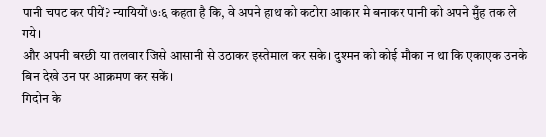पानी चपट कर पीयें? न्यायियों ७ः६ कहता है कि, वे अपने हाथ को कटोरा आकार मे बनाकर पानी को अपने मुँह तक ले गये।
और अपनी बरछी या तलवार जिसे आसानी से उठाकर इस्तेमाल कर सके। दुश्मन को कोई मौका न था कि एकाएक उनके बिन देखे उन पर आक्रमण कर सकें।
गिदोन के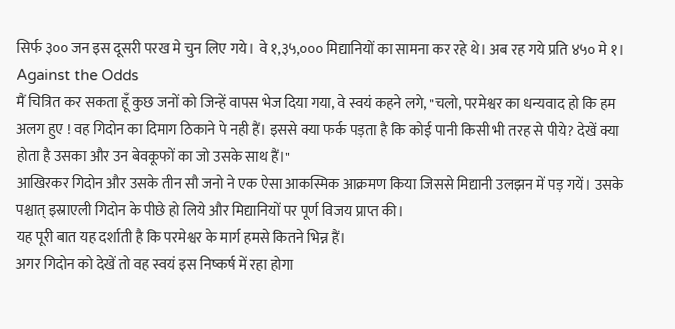सिर्फ ३०० जन इस दूसरी परख मे चुन लिए गये। वे १,३५,००० मिद्यानियों का सामना कर रहे थे। अब रह गये प्रति ४५० मे १।
Against the Odds
मैं चित्रित कर सकता हूँ कुछ जनों को जिन्हें वापस भेज दिया गया, वे स्वयं कहने लगे, "चलो, परमेश्वर का धन्यवाद हो कि हम अलग हुए ! वह गिदोन का दिमाग ठिकाने पे नही हैं। इससे क्या फर्क पड़ता है कि कोई पानी किसी भी तरह से पीये? देखें क्या होता है उसका और उन बेवकूफों का जो उसके साथ हैं।"
आखिरकर गिदोन और उसके तीन सौ जनो ने एक ऐसा आकस्मिक आक्रमण किया जिससे मिद्यानी उलझन में पड़ गयें। उसके पश्चात् इस्राएली गिदोन के पीछे हो लिये और मिद्यानियों पर पूर्ण विजय प्राप्त की।
यह पूरी बात यह दर्शाती है कि परमेश्वर के मार्ग हमसे कितने भिन्न हैं।
अगर गिदोन को देखें तो वह स्वयं इस निष्कर्ष में रहा होगा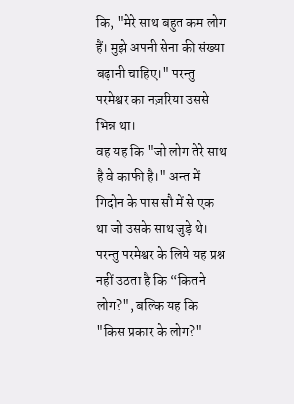कि, "मेरे साथ बहुत कम लोग हैं। मुझे अपनी सेना की संख्या बढ़ानी चाहिए।" परन्तु परमेश्वर का नज़रिया उससे भिन्न था।
वह यह कि "जो लोग तेरे साथ है वे काफी है।" अन्त में गिदोन के पास सौ में से एक था जो उसके साथ जुड़े थे। परन्तु परमेश्वर के लिये यह प्रश्न नहीं उठता है कि “कितने लोग?", बल्कि यह कि "किस प्रकार के लोग?"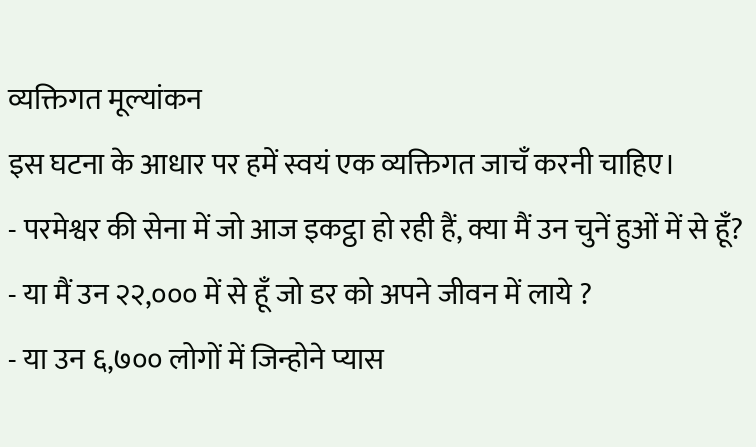व्यक्तिगत मूल्यांकन
इस घटना के आधार पर हमें स्वयं एक व्यक्तिगत जाचँ करनी चाहिए।
- परमेश्वर की सेना में जो आज इकट्ठा हो रही हैं, क्या मैं उन चुनें हुओं में से हूँ?
- या मैं उन २२,००० में से हूँ जो डर को अपने जीवन में लाये ?
- या उन ६,७०० लोगों में जिन्होने प्यास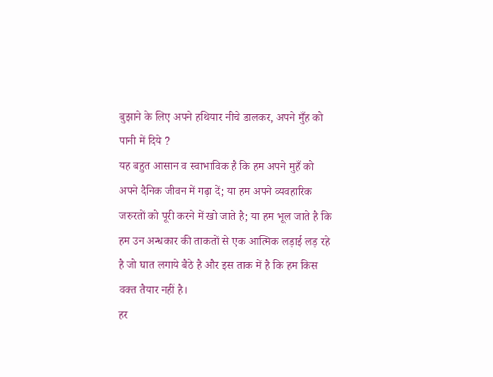बुझाने के लिए अपने हथियार नीचे डालकर, अपने मुँह को पानी में दिये ?
यह बहुत आसान व स्वाभाविक है कि हम अपने मुहँ को अपने दैनिक जीवन में गढ़ा दें; या हम अपने व्यवहारिक जरुरतों को पूरी करने में खो जाते है; या हम भूल जाते है कि हम उन अन्धकार की ताकतों से एक आत्मिक लड़ाई लड़ रहे है जो घात लगाये बैठे है और इस ताक में है कि हम किस वक्त तैयार नहीं है।
हर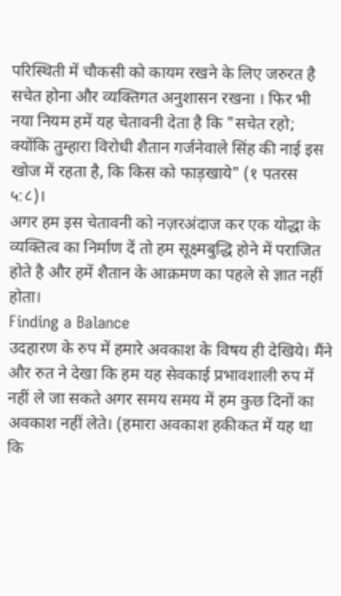परिस्थिती में चौकसी को कायम रखने के लिए जरुरत है सचेत होना और व्यक्तिगत अनुशासन रखना । फिर भी नया नियम हमें यह चेतावनी देता है कि "सचेत रहो;
क्योंकि तुम्हारा विरोधी शैतान गर्जनेवाले सिंह की नाई इस खोज में रहता है, कि किस को फाड़खाये" (१ पतरस ५:८)।
अगर हम इस चेतावनी को नज़रअंदाज कर एक योद्धा के व्यक्तित्व का निर्माण दें तो हम सूक्ष्मबुद्धि होने में पराजित होते है और हमें शैतान के आक्रमण का पहले से ज्ञात नहीं होता।
Finding a Balance
उदहारण के रुप में हमारे अवकाश के विषय ही देखिये। मैंने और रुत ने देखा कि हम यह सेवकाई प्रभावशाली रुप में नहीं ले जा सकते अगर समय समय में हम कुछ दिनों का अवकाश नहीं लेते। (हमारा अवकाश हकीकत में यह था कि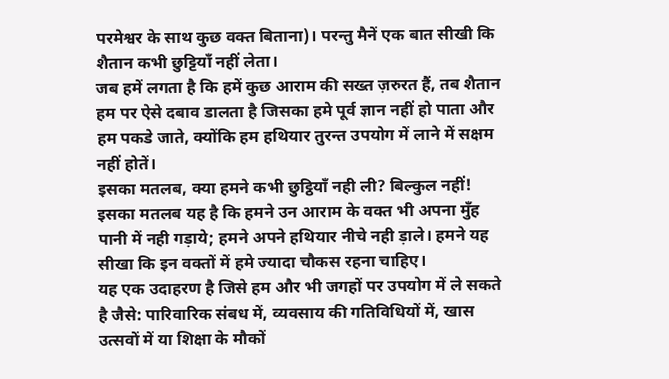परमेश्वर के साथ कुछ वक्त बिताना)। परन्तु मैनें एक बात सीखी कि शैतान कभी छुट्टियाँ नहीं लेता।
जब हमें लगता है कि हमें कुछ आराम की सख्त ज़रुरत हैं, तब शैतान हम पर ऐसे दबाव डालता है जिसका हमे पूर्व ज्ञान नहीं हो पाता और हम पकडे जाते, क्योंकि हम हथियार तुरन्त उपयोग में लाने में सक्षम नहीं होतें।
इसका मतलब, क्या हमने कभी छुट्ठियाँ नही ली? बिल्कुल नहीं! इसका मतलब यह है कि हमने उन आराम के वक्त भी अपना मुँह पानी में नही गड़ाये; हमने अपने हथियार नीचे नही ड़ाले। हमने यह सीखा कि इन वक्तों में हमे ज्यादा चौकस रहना चाहिए।
यह एक उदाहरण है जिसे हम और भी जगहों पर उपयोग में ले सकते है जैसे: पारिवारिक संबध में, व्यवसाय की गतिविधियों में, खास उत्सवों में या शिक्षा के मौकों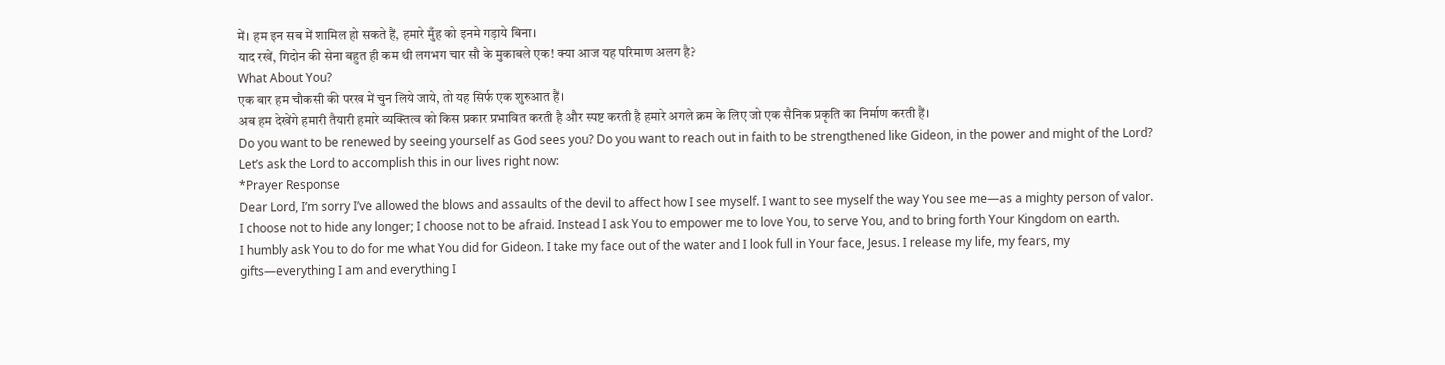में। हम इन सब में शामिल हो सकते हैं, हमारे मुँह को इनमे गड़ाये बिना।
याद रखें, गिदोन की सेना बहुत ही कम थी लगभग चार सौ के मुकाबले एक! क्या आज यह परिमाण अलग है?
What About You?
एक बार हम चौकसी की परख में चुन लिये जाये, तो यह सिर्फ एक शुरुआत हैं।
अब हम देखेंगे हमारी तैयारी हमारे व्यक्तित्व को किस प्रकार प्रभावित करती है और स्पष्ट करती है हमारे अगले क्रम के लिए जो एक सैनिक प्रकृति का निर्माण करती हैं।
Do you want to be renewed by seeing yourself as God sees you? Do you want to reach out in faith to be strengthened like Gideon, in the power and might of the Lord? Let’s ask the Lord to accomplish this in our lives right now:
*Prayer Response
Dear Lord, I’m sorry I’ve allowed the blows and assaults of the devil to affect how I see myself. I want to see myself the way You see me—as a mighty person of valor. I choose not to hide any longer; I choose not to be afraid. Instead I ask You to empower me to love You, to serve You, and to bring forth Your Kingdom on earth.
I humbly ask You to do for me what You did for Gideon. I take my face out of the water and I look full in Your face, Jesus. I release my life, my fears, my gifts—everything I am and everything I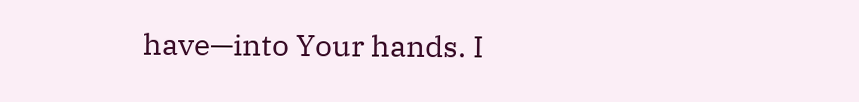have—into Your hands. I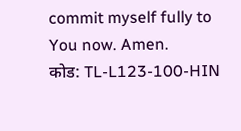commit myself fully to You now. Amen.
कोड: TL-L123-100-HIN